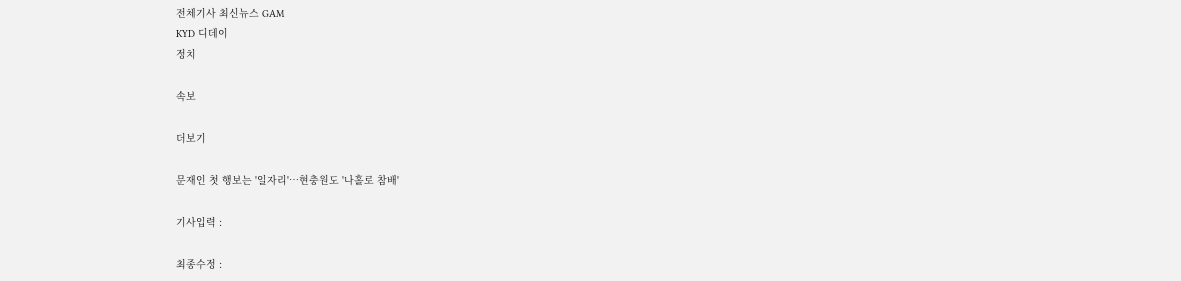전체기사 최신뉴스 GAM
KYD 디데이
정치

속보

더보기

문재인 첫 행보는 '일자리'…현충원도 '나홀로 참배'

기사입력 :

최종수정 :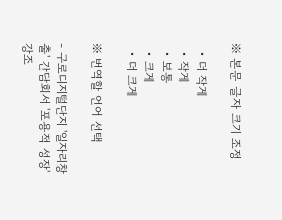※ 본문 글자 크기 조정

  • 더 작게
  • 작게
  • 보통
  • 크게
  • 더 크게

※ 번역할 언어 선택

- 구로디지털단지 '일자리창출' 간담회서 '포용적 성장' 강조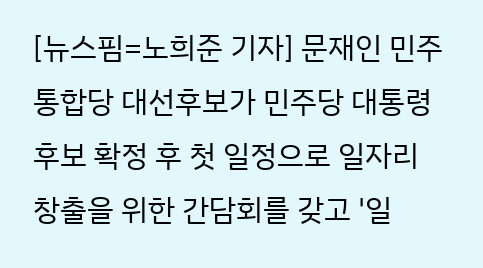[뉴스핌=노희준 기자] 문재인 민주통합당 대선후보가 민주당 대통령후보 확정 후 첫 일정으로 일자리 창출을 위한 간담회를 갖고 '일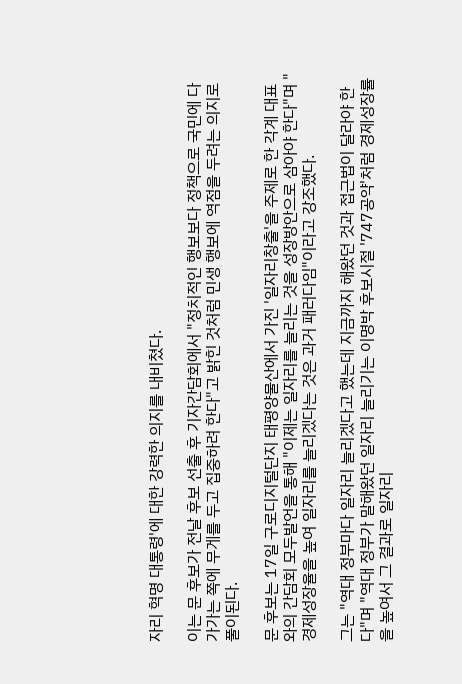자리 혁명 대통령'에 대한 강력한 의지를 내비쳤다.

이는 문 후보가 전날 후보 선출 후 기자간담회에서 "정치적인 행보보다 정책으로 국민에 다가가는 쪽에 무게를 두고 집중하려 한다"고 밝힌 것처럼 민생 행보에 역점을 두려는 의지로 풀이된다.

문 후보는 17일 구로디지털단지 태평양물산에서 가진 '일자리창출'을 주제로 한 각계 대표와의 간담회 모두발언을 통해 "이제는 일자리를 늘리는 것을 성장방안으로 삼아야 한다"며 "경제성장율을 높여 일자리를 늘리겠다는 것은 과거 패러다임"이라고 강조했다.

그는 "역대 정부마다 일자리 늘리겠다고 했는데 지금까지 해왔던 것과 접근법이 달라야 한다"며 "역대 정부가 말해왔던 일자리 늘리기는 이명박 후보시절 '747공약'처럼 경제성장률을 높여서 그 결과로 일자리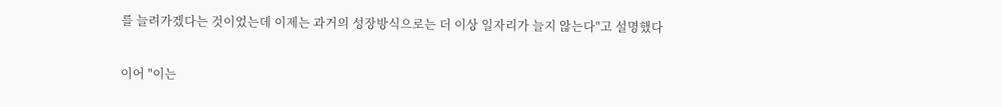를 늘려가겠다는 것이었는데 이제는 과거의 성장방식으로는 더 이상 일자리가 늘지 않는다"고 설명했다

이어 "이는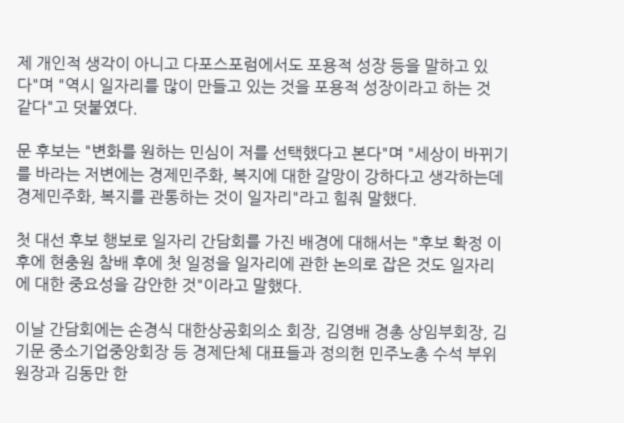제 개인적 생각이 아니고 다포스포럼에서도 포용적 성장 등을 말하고 있다"며 "역시 일자리를 많이 만들고 있는 것을 포용적 성장이라고 하는 것 같다"고 덧붙였다.

문 후보는 "변화를 원하는 민심이 저를 선택했다고 본다"며 "세상이 바뀌기를 바라는 저변에는 경제민주화, 복지에 대한 갈망이 강하다고 생각하는데 경제민주화, 복지를 관통하는 것이 일자리"라고 힘줘 말했다.

첫 대선 후보 행보로 일자리 간담회를 가진 배경에 대해서는 "후보 확정 이후에 현충원 참배 후에 첫 일정을 일자리에 관한 논의로 잡은 것도 일자리에 대한 중요성을 감안한 것"이라고 말했다.

이날 간담회에는 손경식 대한상공회의소 회장, 김영배 경총 상임부회장, 김기문 중소기업중앙회장 등 경제단체 대표들과 정의헌 민주노총 수석 부위원장과 김동만 한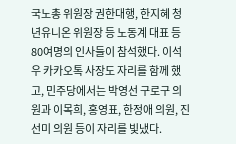국노총 위원장 권한대행, 한지혜 청년유니온 위원장 등 노동계 대표 등 80여명의 인사들이 참석했다. 이석우 카카오톡 사장도 자리를 함께 했고, 민주당에서는 박영선 구로구 의원과 이목희, 홍영표, 한정애 의원, 진선미 의원 등이 자리를 빛냈다.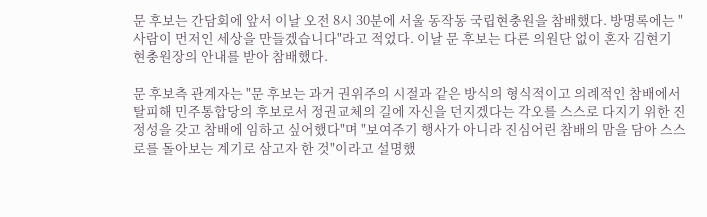문 후보는 간담회에 앞서 이날 오전 8시 30분에 서울 동작동 국립현충원을 참배했다. 방명록에는 "사람이 먼저인 세상을 만들겠습니다"라고 적었다. 이날 문 후보는 다른 의원단 없이 혼자 김현기 현충원장의 안내를 받아 참배했다.

문 후보측 관계자는 "문 후보는 과거 권위주의 시절과 같은 방식의 형식적이고 의례적인 참배에서 탈피해 민주통합당의 후보로서 정권교체의 길에 자신을 던지겠다는 각오를 스스로 다지기 위한 진정성을 갖고 참배에 임하고 싶어했다"며 "보여주기 행사가 아니라 진심어린 참배의 맘을 담아 스스로를 돌아보는 계기로 삼고자 한 것"이라고 설명했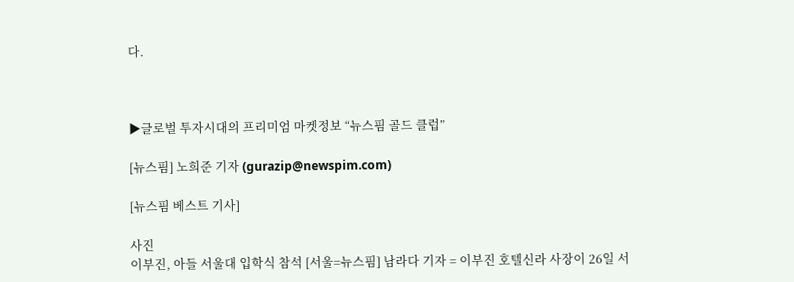다.



▶글로벌 투자시대의 프리미엄 마켓정보 “뉴스핌 골드 클럽”

[뉴스핌] 노희준 기자 (gurazip@newspim.com)

[뉴스핌 베스트 기사]

사진
이부진, 아들 서울대 입학식 참석 [서울=뉴스핌] 남라다 기자 = 이부진 호텔신라 사장이 26일 서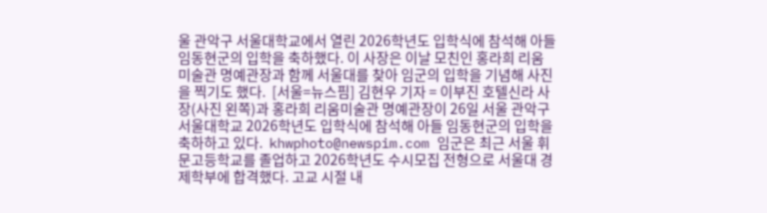울 관악구 서울대학교에서 열린 2026학년도 입학식에 참석해 아들 임동현군의 입학을 축하했다. 이 사장은 이날 모친인 홍라희 리움미술관 명예관장과 함께 서울대를 찾아 임군의 입학을 기념해 사진을 찍기도 했다.  [서울=뉴스핌] 김현우 기자 = 이부진 호텔신라 사장(사진 왼쪽)과 홍라희 리움미술관 명예관장이 26일 서울 관악구 서울대학교 2026학년도 입학식에 참석해 아들 임동현군의 입학을 축하하고 있다.  khwphoto@newspim.com 임군은 최근 서울 휘문고등학교를 졸업하고 2026학년도 수시모집 전형으로 서울대 경제학부에 합격했다. 고교 시절 내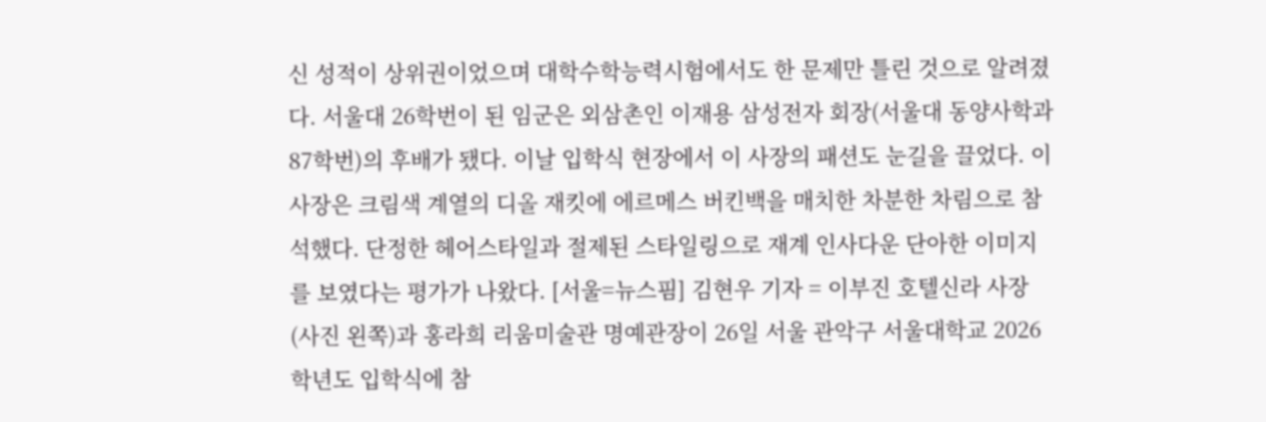신 성적이 상위권이었으며 대학수학능력시험에서도 한 문제만 틀린 것으로 알려졌다. 서울대 26학번이 된 임군은 외삼촌인 이재용 삼성전자 회장(서울대 동양사학과 87학번)의 후배가 됐다. 이날 입학식 현장에서 이 사장의 패션도 눈길을 끌었다. 이 사장은 크림색 계열의 디올 재킷에 에르메스 버킨백을 매치한 차분한 차림으로 참석했다. 단정한 헤어스타일과 절제된 스타일링으로 재계 인사다운 단아한 이미지를 보였다는 평가가 나왔다. [서울=뉴스핌] 김현우 기자 = 이부진 호텔신라 사장(사진 왼쪽)과 홍라희 리움미술관 명예관장이 26일 서울 관악구 서울대학교 2026학년도 입학식에 참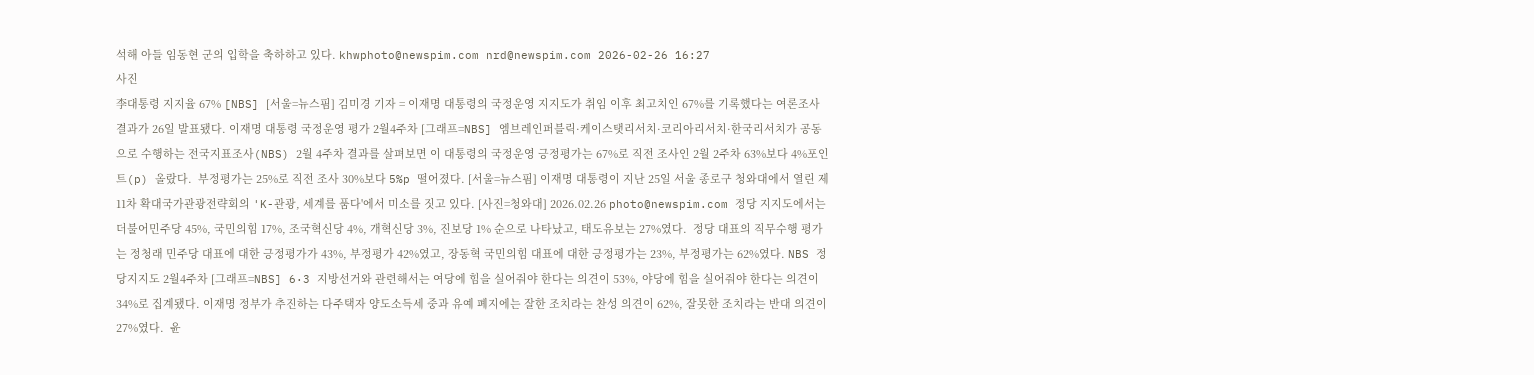석해 아들 임동현 군의 입학을 축하하고 있다. khwphoto@newspim.com nrd@newspim.com 2026-02-26 16:27
사진
李대통령 지지율 67% [NBS] [서울=뉴스핌] 김미경 기자 = 이재명 대통령의 국정운영 지지도가 취임 이후 최고치인 67%를 기록했다는 여론조사 결과가 26일 발표됐다. 이재명 대통령 국정운영 평가 2월4주차 [그래프=NBS] 엠브레인퍼블릭·케이스탯리서치·코리아리서치·한국리서치가 공동으로 수행하는 전국지표조사(NBS) 2월 4주차 결과를 살펴보면 이 대통령의 국정운영 긍정평가는 67%로 직전 조사인 2월 2주차 63%보다 4%포인트(p) 올랐다.  부정평가는 25%로 직전 조사 30%보다 5%p 떨어졌다. [서울=뉴스핌] 이재명 대통령이 지난 25일 서울 종로구 청와대에서 열린 제11차 확대국가관광전략회의 'K-관광, 세계를 품다'에서 미소를 짓고 있다. [사진=청와대] 2026.02.26 photo@newspim.com 정당 지지도에서는 더불어민주당 45%, 국민의힘 17%, 조국혁신당 4%, 개혁신당 3%, 진보당 1% 순으로 나타났고, 태도유보는 27%였다.  정당 대표의 직무수행 평가는 정청래 민주당 대표에 대한 긍정평가가 43%, 부정평가 42%였고, 장동혁 국민의힘 대표에 대한 긍정평가는 23%, 부정평가는 62%였다. NBS 정당지지도 2월4주차 [그래프=NBS] 6·3 지방선거와 관련해서는 여당에 힘을 실어줘야 한다는 의견이 53%, 야당에 힘을 실어줘야 한다는 의견이 34%로 집계됐다. 이재명 정부가 추진하는 다주택자 양도소득세 중과 유예 폐지에는 잘한 조치라는 찬성 의견이 62%, 잘못한 조치라는 반대 의견이 27%였다.  윤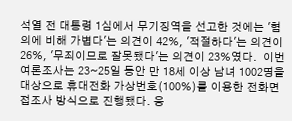석열 전 대통령 1심에서 무기징역을 선고한 것에는 '혐의에 비해 가볍다'는 의견이 42%, '적절하다'는 의견이 26%, '무죄이므로 잘못됐다'는 의견이 23%였다.  이번 여론조사는 23~25일 동안 만 18세 이상 남녀 1002명을 대상으로 휴대전화 가상번호(100%)를 이용한 전화면접조사 방식으로 진행됐다. 응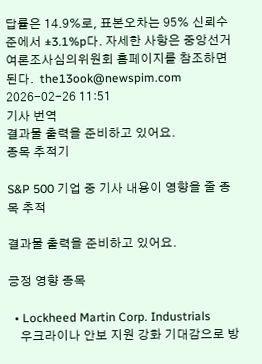답률은 14.9%로, 표본오차는 95% 신뢰수준에서 ±3.1%p다. 자세한 사항은 중앙선거여론조사심의위원회 홈페이지를 참조하면 된다.  the13ook@newspim.com 2026-02-26 11:51
기사 번역
결과물 출력을 준비하고 있어요.
종목 추적기

S&P 500 기업 중 기사 내용이 영향을 줄 종목 추적

결과물 출력을 준비하고 있어요.

긍정 영향 종목

  • Lockheed Martin Corp. Industrials
    우크라이나 안보 지원 강화 기대감으로 방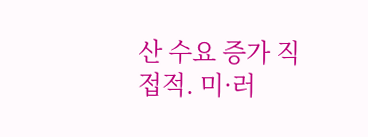산 수요 증가 직접적. 미·러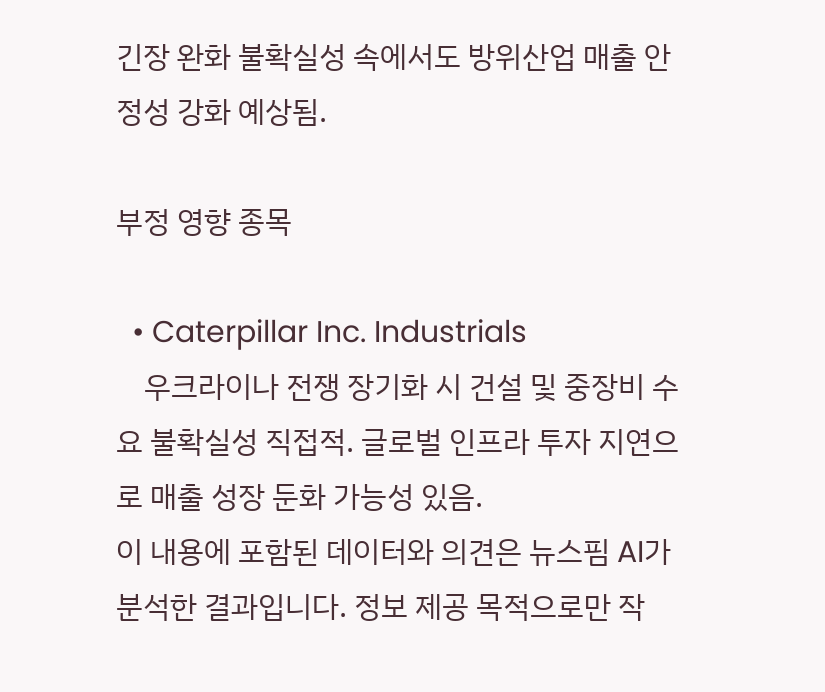긴장 완화 불확실성 속에서도 방위산업 매출 안정성 강화 예상됨.

부정 영향 종목

  • Caterpillar Inc. Industrials
    우크라이나 전쟁 장기화 시 건설 및 중장비 수요 불확실성 직접적. 글로벌 인프라 투자 지연으로 매출 성장 둔화 가능성 있음.
이 내용에 포함된 데이터와 의견은 뉴스핌 AI가 분석한 결과입니다. 정보 제공 목적으로만 작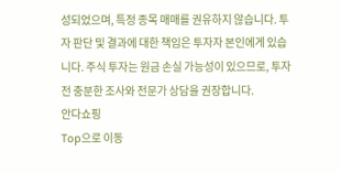성되었으며, 특정 종목 매매를 권유하지 않습니다. 투자 판단 및 결과에 대한 책임은 투자자 본인에게 있습니다. 주식 투자는 원금 손실 가능성이 있으므로, 투자 전 충분한 조사와 전문가 상담을 권장합니다.
안다쇼핑
Top으로 이동